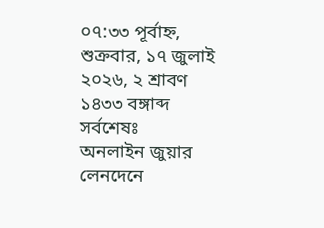০৭:৩৩ পূর্বাহ্ন, শুক্রবার, ১৭ জুলাই ২০২৬, ২ শ্রাবণ ১৪৩৩ বঙ্গাব্দ
সর্বশেষঃ
অনলাইন জুয়ার লেনদেনে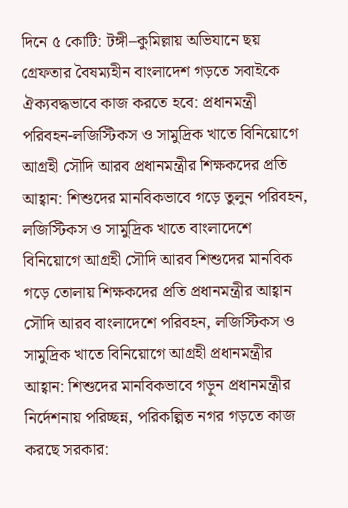দিনে ৫ কোটি: টঙ্গী–কুমিল্লায় অভিযানে ছয় গ্রেফতার বৈষম্যহীন বাংলাদেশ গড়তে সবাইকে ঐক্যবদ্ধভাবে কাজ করতে হবে: প্রধানমন্ত্রী পরিবহন-লজিস্টিকস ও সামুদ্রিক খাতে বিনিয়োগে আগ্রহী সৌদি আরব প্রধানমন্ত্রীর শিক্ষকদের প্রতি আহ্বান: শিশুদের মানবিকভাবে গড়ে তুলুন পরিবহন, লজিস্টিকস ও সামুদ্রিক খাতে বাংলাদেশে বিনিয়োগে আগ্রহী সৌদি আরব শিশুদের মানবিক গড়ে তোলায় শিক্ষকদের প্রতি প্রধানমন্ত্রীর আহ্বান সৌদি আরব বাংলাদেশে পরিবহন, লজিস্টিকস ও সামুদ্রিক খাতে বিনিয়োগে আগ্রহী প্রধানমন্ত্রীর আহ্বান: শিশুদের মানবিকভাবে গড়ুন প্রধানমন্ত্রীর নির্দেশনায় পরিচ্ছন্ন, পরিকল্পিত নগর গড়তে কাজ করছে সরকার: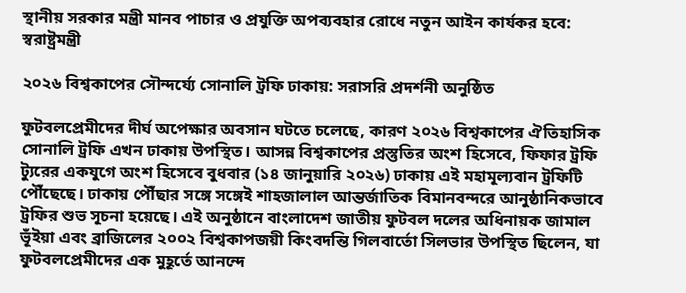স্থানীয় সরকার মন্ত্রী মানব পাচার ও প্রযুক্তি অপব্যবহার রোধে নতুন আইন কার্যকর হবে: স্বরাষ্ট্রমন্ত্রী

২০২৬ বিশ্বকাপের সৌন্দর্য্যে সোনালি ট্রফি ঢাকায়: সরাসরি প্রদর্শনী অনুষ্ঠিত

ফুটবলপ্রেমীদের দীর্ঘ অপেক্ষার অবসান ঘটতে চলেছে, কারণ ২০২৬ বিশ্বকাপের ঐতিহাসিক সোনালি ট্রফি এখন ঢাকায় উপস্থিত। আসন্ন বিশ্বকাপের প্রস্তুতির অংশ হিসেবে, ফিফার ট্রফি ট্যুরের একযুগে অংশ হিসেবে বুধবার (১৪ জানুয়ারি ২০২৬) ঢাকায় এই মহামূল্যবান ট্রফিটি পৌঁছেছে। ঢাকায় পৌঁছার সঙ্গে সঙ্গেই শাহজালাল আন্তর্জাতিক বিমানবন্দরে আনুষ্ঠানিকভাবে ট্রফির শুভ সূচনা হয়েছে। এই অনুষ্ঠানে বাংলাদেশ জাতীয় ফুটবল দলের অধিনায়ক জামাল ভূঁইয়া এবং ব্রাজিলের ২০০২ বিশ্বকাপজয়ী কিংবদন্তি গিলবার্তো সিলভার উপস্থিত ছিলেন, যা ফুটবলপ্রেমীদের এক মুহূর্তে আনন্দে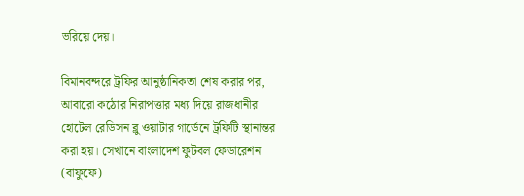ভরিয়ে দেয়।

বিমানবন্দরে ট্রফির আনুষ্ঠানিকতা শেষ করার পর, আবারো কঠোর নিরাপত্তার মধ্য দিয়ে রাজধানীর হোটেল রেডিসন ব্লু ওয়াটার গার্ডেনে ট্রফিটি স্থানান্তর করা হয়। সেখানে বাংলাদেশ ফুটবল ফেডারেশন (বাফুফে)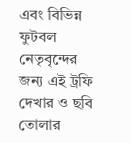এবং বিভিন্ন ফুটবল নেতৃবৃন্দের জন্য এই ট্রফি দেখার ও ছবি তোলার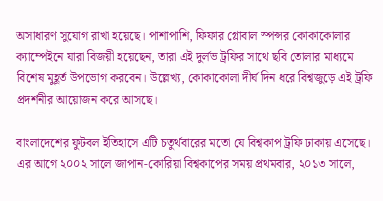অসাধারণ সুযোগ রাখা হয়েছে। পাশাপাশি, ফিফার গ্লোবাল স্পন্সর কোকাকোলার ক্যাম্পেইনে যারা বিজয়ী হয়েছেন, তারা এই দুর্লভ ট্রফির সাথে ছবি তোলার মাধ্যমে বিশেষ মুহূর্ত উপভোগ করবেন। উল্লেখ্য, কোকাকোলা দীর্ঘ দিন ধরে বিশ্বজুড়ে এই ট্রফি প্রদর্শনীর আয়োজন করে আসছে।

বাংলাদেশের ফুটবল ইতিহাসে এটি চতুর্থবারের মতো যে বিশ্বকাপ ট্রফি ঢাকায় এসেছে। এর আগে ২০০২ সালে জাপান-কোরিয়া বিশ্বকাপের সময় প্রথমবার, ২০১৩ সালে,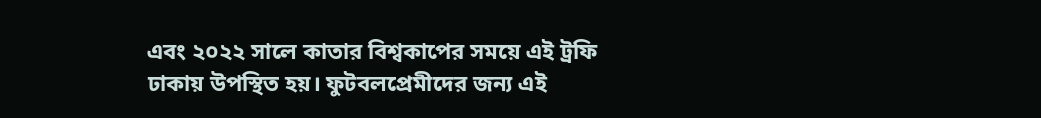এবং ২০২২ সালে কাতার বিশ্বকাপের সময়ে এই ট্রফি ঢাকায় উপস্থিত হয়। ফুটবলপ্রেমীদের জন্য এই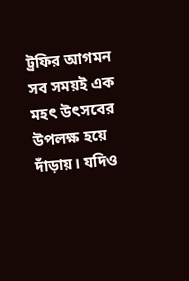ট্রফির আগমন সব সময়ই এক মহৎ উৎসবের উপলক্ষ হয়ে দাঁড়ায়। যদিও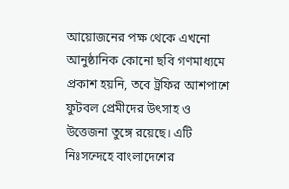আয়োজনের পক্ষ থেকে এখনো আনুষ্ঠানিক কোনো ছবি গণমাধ্যমে প্রকাশ হয়নি, তবে ট্রফির আশপাশে ফুটবল প্রেমীদের উৎসাহ ও উত্তেজনা তুঙ্গে রয়েছে। এটি নিঃসন্দেহে বাংলাদেশের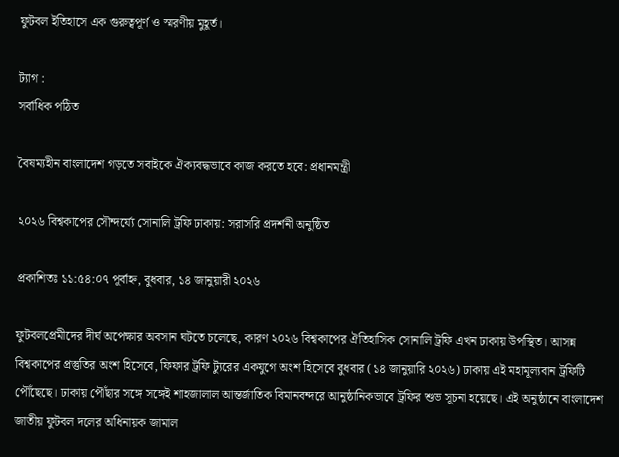ফুটবল ইতিহাসে এক গুরুত্বপূর্ণ ও স্মরণীয় মুহূর্ত।

ট্যাগ :
সর্বাধিক পঠিত

বৈষম্যহীন বাংলাদেশ গড়তে সবাইকে ঐক্যবদ্ধভাবে কাজ করতে হবে: প্রধানমন্ত্রী

২০২৬ বিশ্বকাপের সৌন্দর্য্যে সোনালি ট্রফি ঢাকায়: সরাসরি প্রদর্শনী অনুষ্ঠিত

প্রকাশিতঃ ১১:৫৪:০৭ পূর্বাহ্ন, বুধবার, ১৪ জানুয়ারী ২০২৬

ফুটবলপ্রেমীদের দীর্ঘ অপেক্ষার অবসান ঘটতে চলেছে, কারণ ২০২৬ বিশ্বকাপের ঐতিহাসিক সোনালি ট্রফি এখন ঢাকায় উপস্থিত। আসন্ন বিশ্বকাপের প্রস্তুতির অংশ হিসেবে, ফিফার ট্রফি ট্যুরের একযুগে অংশ হিসেবে বুধবার (১৪ জানুয়ারি ২০২৬) ঢাকায় এই মহামূল্যবান ট্রফিটি পৌঁছেছে। ঢাকায় পৌঁছার সঙ্গে সঙ্গেই শাহজালাল আন্তর্জাতিক বিমানবন্দরে আনুষ্ঠানিকভাবে ট্রফির শুভ সূচনা হয়েছে। এই অনুষ্ঠানে বাংলাদেশ জাতীয় ফুটবল দলের অধিনায়ক জামাল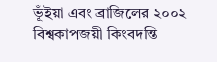ভূঁইয়া এবং ব্রাজিলের ২০০২ বিশ্বকাপজয়ী কিংবদন্তি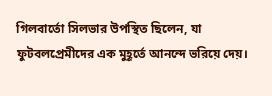গিলবার্তো সিলভার উপস্থিত ছিলেন, যা ফুটবলপ্রেমীদের এক মুহূর্তে আনন্দে ভরিয়ে দেয়।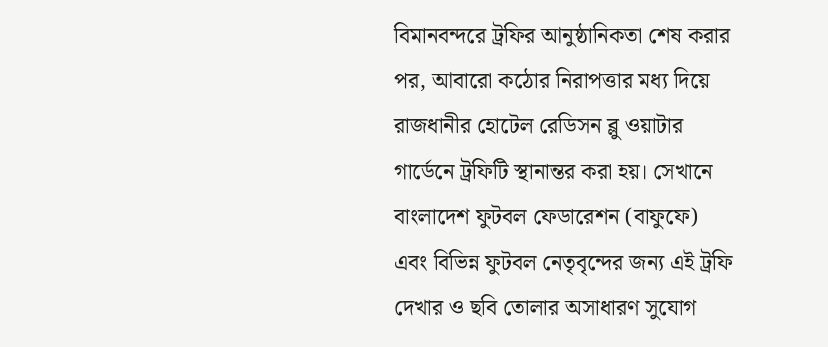বিমানবন্দরে ট্রফির আনুষ্ঠানিকতা শেষ করার পর, আবারো কঠোর নিরাপত্তার মধ্য দিয়ে রাজধানীর হোটেল রেডিসন ব্লু ওয়াটার গার্ডেনে ট্রফিটি স্থানান্তর করা হয়। সেখানে বাংলাদেশ ফুটবল ফেডারেশন (বাফুফে) এবং বিভিন্ন ফুটবল নেতৃবৃন্দের জন্য এই ট্রফি দেখার ও ছবি তোলার অসাধারণ সুযোগ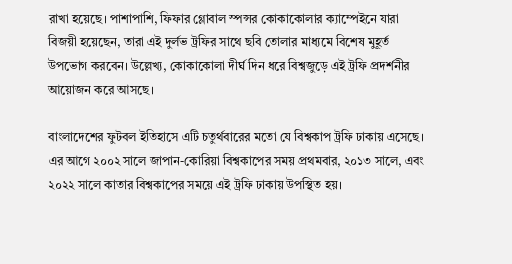রাখা হয়েছে। পাশাপাশি, ফিফার গ্লোবাল স্পন্সর কোকাকোলার ক্যাম্পেইনে যারা বিজয়ী হয়েছেন, তারা এই দুর্লভ ট্রফির সাথে ছবি তোলার মাধ্যমে বিশেষ মুহূর্ত উপভোগ করবেন। উল্লেখ্য, কোকাকোলা দীর্ঘ দিন ধরে বিশ্বজুড়ে এই ট্রফি প্রদর্শনীর আয়োজন করে আসছে।

বাংলাদেশের ফুটবল ইতিহাসে এটি চতুর্থবারের মতো যে বিশ্বকাপ ট্রফি ঢাকায় এসেছে। এর আগে ২০০২ সালে জাপান-কোরিয়া বিশ্বকাপের সময় প্রথমবার, ২০১৩ সালে, এবং ২০২২ সালে কাতার বিশ্বকাপের সময়ে এই ট্রফি ঢাকায় উপস্থিত হয়।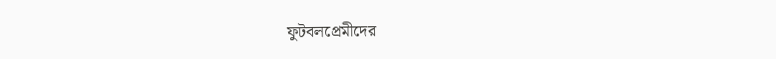ফুটবলপ্রেমীদের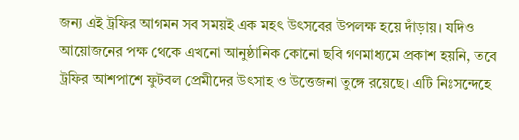জন্য এই ট্রফির আগমন সব সময়ই এক মহৎ উৎসবের উপলক্ষ হয়ে দাঁড়ায়। যদিও আয়োজনের পক্ষ থেকে এখনো আনুষ্ঠানিক কোনো ছবি গণমাধ্যমে প্রকাশ হয়নি, তবে ট্রফির আশপাশে ফুটবল প্রেমীদের উৎসাহ ও উত্তেজনা তুঙ্গে রয়েছে। এটি নিঃসন্দেহে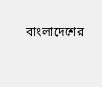বাংলাদেশের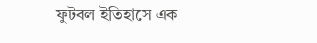ফুটবল ইতিহাসে এক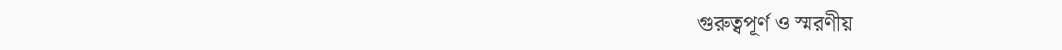গুরুত্বপূর্ণ ও স্মরণীয়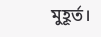মুহূর্ত।